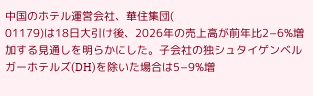中国のホテル運営会社、華住集団(
01179)は18日大引け後、2026年の売上高が前年比2−6%増加する見通しを明らかにした。子会社の独シュタイゲンベルガーホテルズ(DH)を除いた場合は5−9%増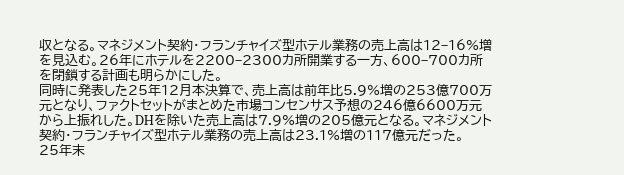収となる。マネジメント契約・フランチャイズ型ホテル業務の売上高は12−16%増を見込む。26年にホテルを2200−2300カ所開業する一方、600−700カ所を閉鎖する計画も明らかにした。
同時に発表した25年12月本決算で、売上高は前年比5.9%増の253億700万元となり、ファクトセットがまとめた市場コンセンサス予想の246億6600万元から上振れした。DHを除いた売上高は7.9%増の205億元となる。マネジメント契約・フランチャイズ型ホテル業務の売上高は23.1%増の117億元だった。
25年末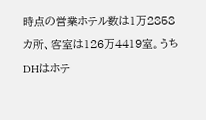時点の営業ホテル数は1万2858カ所、客室は126万4419室。うちDHはホテ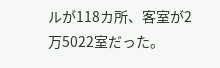ルが118カ所、客室が2万5022室だった。